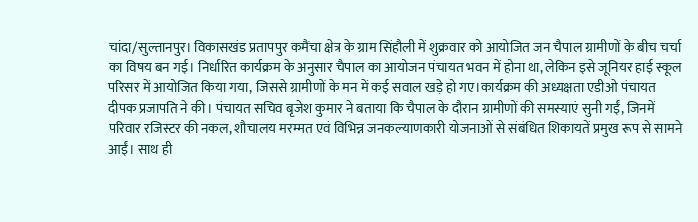चांदा/सुल्तानपुर। विकासखंड प्रतापपुर कमैंचा क्षेत्र के ग्राम सिंहौली में शुक्रवार को आयोजित जन चैपाल ग्रामीणों के बीच चर्चा का विषय बन गई। निर्धारित कार्यक्रम के अनुसार चैपाल का आयोजन पंचायत भवन में होना था, लेकिन इसे जूनियर हाई स्कूल परिसर में आयोजित किया गया, जिससे ग्रामीणों के मन में कई सवाल खड़े हो गए।कार्यक्रम की अध्यक्षता एडीओ पंचायत दीपक प्रजापति ने की। पंचायत सचिव बृजेश कुमार ने बताया कि चैपाल के दौरान ग्रामीणों की समस्याएं सुनी गईं, जिनमें परिवार रजिस्टर की नकल, शौचालय मरम्मत एवं विभिन्न जनकल्याणकारी योजनाओं से संबंधित शिकायतें प्रमुख रूप से सामने आईं। साथ ही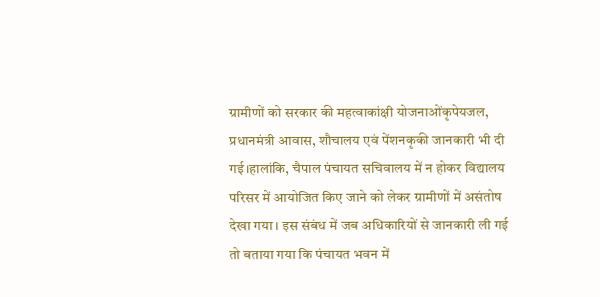ग्रामीणों को सरकार की महत्वाकांक्षी योजनाओंकृपेयजल, प्रधानमंत्री आवास, शौचालय एवं पेंशनकृकी जानकारी भी दी गई।हालांकि, चैपाल पंचायत सचिवालय में न होकर विद्यालय परिसर में आयोजित किए जाने को लेकर ग्रामीणों में असंतोष देखा गया। इस संबंध में जब अधिकारियों से जानकारी ली गई तो बताया गया कि पंचायत भवन में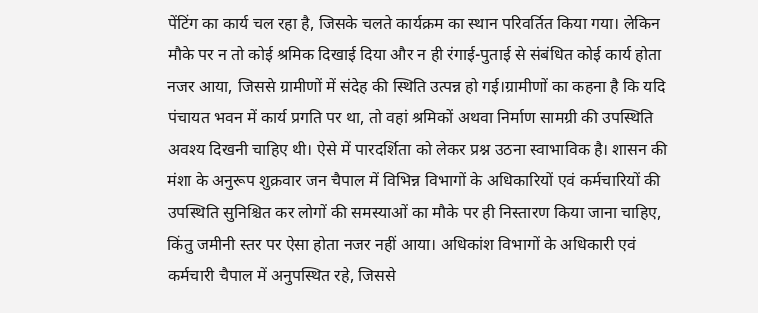पेंटिंग का कार्य चल रहा है, जिसके चलते कार्यक्रम का स्थान परिवर्तित किया गया। लेकिन मौके पर न तो कोई श्रमिक दिखाई दिया और न ही रंगाई-पुताई से संबंधित कोई कार्य होता नजर आया, जिससे ग्रामीणों में संदेह की स्थिति उत्पन्न हो गई।ग्रामीणों का कहना है कि यदि पंचायत भवन में कार्य प्रगति पर था, तो वहां श्रमिकों अथवा निर्माण सामग्री की उपस्थिति अवश्य दिखनी चाहिए थी। ऐसे में पारदर्शिता को लेकर प्रश्न उठना स्वाभाविक है। शासन की मंशा के अनुरूप शुक्रवार जन चैपाल में विभिन्न विभागों के अधिकारियों एवं कर्मचारियों की उपस्थिति सुनिश्चित कर लोगों की समस्याओं का मौके पर ही निस्तारण किया जाना चाहिए, किंतु जमीनी स्तर पर ऐसा होता नजर नहीं आया। अधिकांश विभागों के अधिकारी एवं कर्मचारी चैपाल में अनुपस्थित रहे, जिससे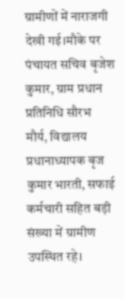ग्रामीणों में नाराजगी देखी गई।मौके पर पंचायत सचिव बृजेश कुमार, ग्राम प्रधान प्रतिनिधि सौरभ मौर्य, विद्यालय प्रधानाध्यापक बृज कुमार भारती, सफाई कर्मचारी सहित बड़ी संख्या में ग्रामीण उपस्थित रहे।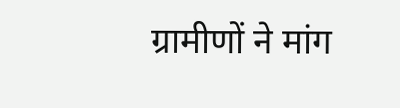ग्रामीणों ने मांग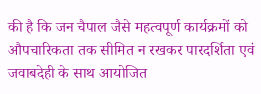की है कि जन चैपाल जैसे महत्वपूर्ण कार्यक्रमों को औपचारिकता तक सीमित न रखकर पारदर्शिता एवं जवाबदेही के साथ आयोजित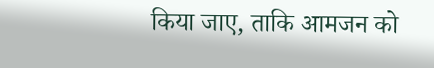किया जाए, ताकि आमजन को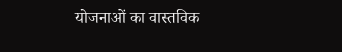योजनाओं का वास्तविक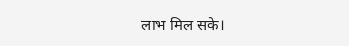लाभ मिल सके।